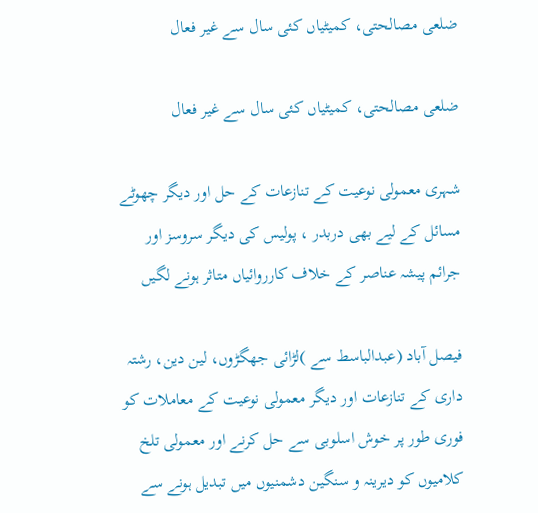ضلعی مصالحتی، کمیٹیاں کئی سال سے غیر فعال

ضلعی مصالحتی، کمیٹیاں کئی سال سے غیر فعال

شہری معمولی نوعیت کے تنازعات کے حل اور دیگر چھوٹے مسائل کے لیے بھی دربدر ، پولیس کی دیگر سروسز اور جرائم پیشہ عناصر کے خلاف کارروائیاں متاثر ہونے لگیں

فیصل آباد (عبدالباسط سے )لڑائی جھگڑوں، لین دین، رشتہ داری کے تنازعات اور دیگر معمولی نوعیت کے معاملات کو فوری طور پر خوش اسلوبی سے حل کرنے اور معمولی تلخ کلامیوں کو دیرینہ و سنگین دشمنیوں میں تبدیل ہونے سے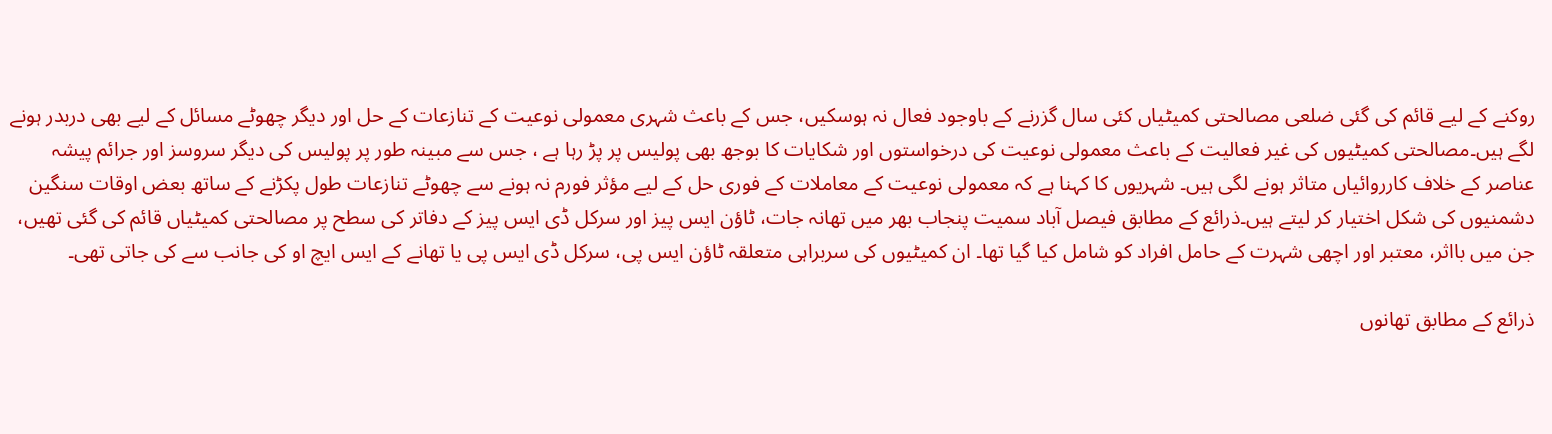روکنے کے لیے قائم کی گئی ضلعی مصالحتی کمیٹیاں کئی سال گزرنے کے باوجود فعال نہ ہوسکیں، جس کے باعث شہری معمولی نوعیت کے تنازعات کے حل اور دیگر چھوٹے مسائل کے لیے بھی دربدر ہونے لگے ہیں۔مصالحتی کمیٹیوں کی غیر فعالیت کے باعث معمولی نوعیت کی درخواستوں اور شکایات کا بوجھ بھی پولیس پر پڑ رہا ہے ، جس سے مبینہ طور پر پولیس کی دیگر سروسز اور جرائم پیشہ عناصر کے خلاف کارروائیاں متاثر ہونے لگی ہیں۔ شہریوں کا کہنا ہے کہ معمولی نوعیت کے معاملات کے فوری حل کے لیے مؤثر فورم نہ ہونے سے چھوٹے تنازعات طول پکڑنے کے ساتھ بعض اوقات سنگین دشمنیوں کی شکل اختیار کر لیتے ہیں۔ذرائع کے مطابق فیصل آباد سمیت پنجاب بھر میں تھانہ جات، ٹاؤن ایس پیز اور سرکل ڈی ایس پیز کے دفاتر کی سطح پر مصالحتی کمیٹیاں قائم کی گئی تھیں، جن میں بااثر، معتبر اور اچھی شہرت کے حامل افراد کو شامل کیا گیا تھا۔ ان کمیٹیوں کی سربراہی متعلقہ ٹاؤن ایس پی، سرکل ڈی ایس پی یا تھانے کے ایس ایچ او کی جانب سے کی جاتی تھی۔

ذرائع کے مطابق تھانوں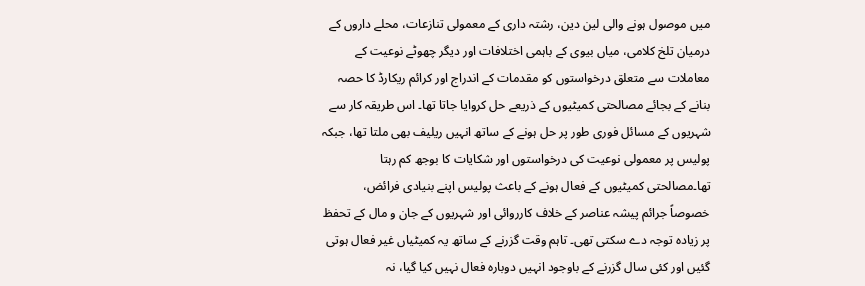میں موصول ہونے والی لین دین، رشتہ داری کے معمولی تنازعات، محلے داروں کے درمیان تلخ کلامی، میاں بیوی کے باہمی اختلافات اور دیگر چھوٹے نوعیت کے معاملات سے متعلق درخواستوں کو مقدمات کے اندراج اور کرائم ریکارڈ کا حصہ بنانے کے بجائے مصالحتی کمیٹیوں کے ذریعے حل کروایا جاتا تھا۔ اس طریقہ کار سے شہریوں کے مسائل فوری طور پر حل ہونے کے ساتھ انہیں ریلیف بھی ملتا تھا، جبکہ پولیس پر معمولی نوعیت کی درخواستوں اور شکایات کا بوجھ کم رہتا تھا۔مصالحتی کمیٹیوں کے فعال ہونے کے باعث پولیس اپنے بنیادی فرائض، خصوصاً جرائم پیشہ عناصر کے خلاف کارروائی اور شہریوں کے جان و مال کے تحفظ پر زیادہ توجہ دے سکتی تھی۔ تاہم وقت گزرنے کے ساتھ یہ کمیٹیاں غیر فعال ہوتی گئیں اور کئی سال گزرنے کے باوجود انہیں دوبارہ فعال نہیں کیا گیا، نہ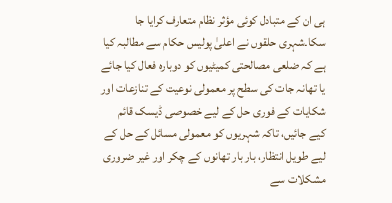ہی ان کے متبادل کوئی مؤثر نظام متعارف کرایا جا سکا۔شہری حلقوں نے اعلیٰ پولیس حکام سے مطالبہ کیا ہے کہ ضلعی مصالحتی کمیٹیوں کو دوبارہ فعال کیا جائے یا تھانہ جات کی سطح پر معمولی نوعیت کے تنازعات اور شکایات کے فوری حل کے لیے خصوصی ڈیسک قائم کیے جائیں، تاکہ شہریوں کو معمولی مسائل کے حل کے لیے طویل انتظار، بار بار تھانوں کے چکر اور غیر ضروری مشکلات سے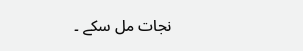نجات مل سکے ۔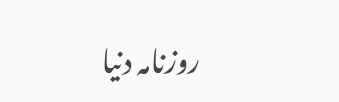روزنامہ دنیا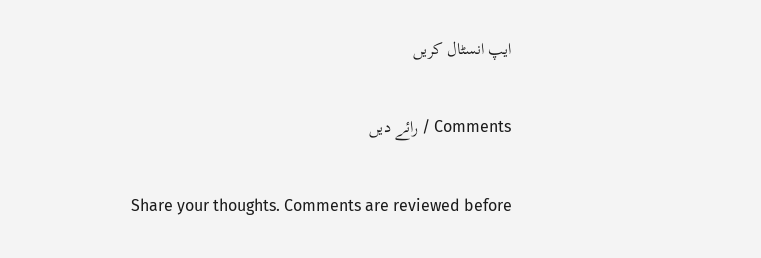ایپ انسٹال کریں

Comments / رائے دیں

Share your thoughts. Comments are reviewed before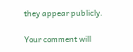they appear publicly.

Your comment will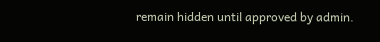remain hidden until approved by admin.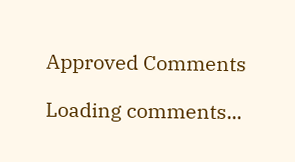Approved Comments

Loading comments...